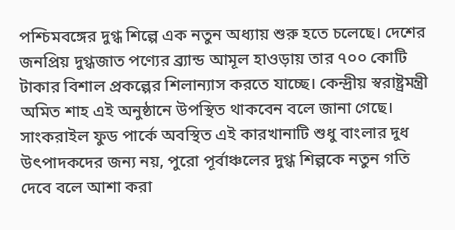পশ্চিমবঙ্গের দুগ্ধ শিল্পে এক নতুন অধ্যায় শুরু হতে চলেছে। দেশের জনপ্রিয় দুগ্ধজাত পণ্যের ব্র্যান্ড আমূল হাওড়ায় তার ৭০০ কোটি টাকার বিশাল প্রকল্পের শিলান্যাস করতে যাচ্ছে। কেন্দ্রীয় স্বরাষ্ট্রমন্ত্রী অমিত শাহ এই অনুষ্ঠানে উপস্থিত থাকবেন বলে জানা গেছে। সাংকরাইল ফুড পার্কে অবস্থিত এই কারখানাটি শুধু বাংলার দুধ উৎপাদকদের জন্য নয়, পুরো পূর্বাঞ্চলের দুগ্ধ শিল্পকে নতুন গতি দেবে বলে আশা করা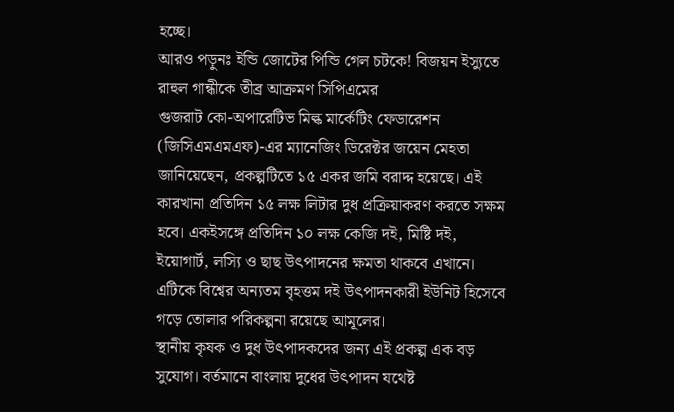হচ্ছে।
আরও পড়ুনঃ ইন্ডি জোটের পিন্ডি গেল চটকে! বিজয়ন ইস্যুতে রাহুল গান্ধীকে তীব্র আক্রমণ সিপিএমের
গুজরাট কো-অপারেটিভ মিল্ক মার্কেটিং ফেডারেশন (জিসিএমএমএফ)-এর ম্যানেজিং ডিরেক্টর জয়েন মেহতা জানিয়েছেন, প্রকল্পটিতে ১৫ একর জমি বরাদ্দ হয়েছে। এই কারখানা প্রতিদিন ১৫ লক্ষ লিটার দুধ প্রক্রিয়াকরণ করতে সক্ষম হবে। একইসঙ্গে প্রতিদিন ১০ লক্ষ কেজি দই, মিষ্টি দই, ইয়োগার্ট, লস্যি ও ছাছ উৎপাদনের ক্ষমতা থাকবে এখানে। এটিকে বিশ্বের অন্যতম বৃহত্তম দই উৎপাদনকারী ইউনিট হিসেবে গড়ে তোলার পরিকল্পনা রয়েছে আমূলের।
স্থানীয় কৃষক ও দুধ উৎপাদকদের জন্য এই প্রকল্প এক বড় সুযোগ। বর্তমানে বাংলায় দুধের উৎপাদন যথেষ্ট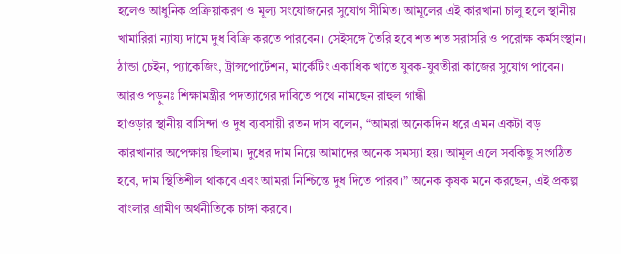হলেও আধুনিক প্রক্রিয়াকরণ ও মূল্য সংযোজনের সুযোগ সীমিত। আমূলের এই কারখানা চালু হলে স্থানীয় খামারিরা ন্যায্য দামে দুধ বিক্রি করতে পারবেন। সেইসঙ্গে তৈরি হবে শত শত সরাসরি ও পরোক্ষ কর্মসংস্থান। ঠান্ডা চেইন, প্যাকেজিং, ট্রান্সপোর্টেশন, মার্কেটিং একাধিক খাতে যুবক-যুবতীরা কাজের সুযোগ পাবেন।
আরও পড়ুনঃ শিক্ষামন্ত্রীর পদত্যাগের দাবিতে পথে নামছেন রাহুল গান্ধী
হাওড়ার স্থানীয় বাসিন্দা ও দুধ ব্যবসায়ী রতন দাস বলেন, “আমরা অনেকদিন ধরে এমন একটা বড় কারখানার অপেক্ষায় ছিলাম। দুধের দাম নিয়ে আমাদের অনেক সমস্যা হয়। আমূল এলে সবকিছু সংগঠিত হবে, দাম স্থিতিশীল থাকবে এবং আমরা নিশ্চিন্তে দুধ দিতে পারব।” অনেক কৃষক মনে করছেন, এই প্রকল্প বাংলার গ্রামীণ অর্থনীতিকে চাঙ্গা করবে।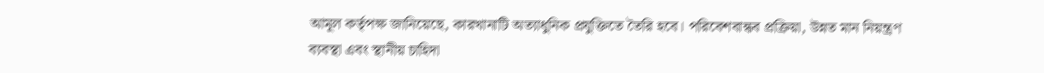আমূল কর্তৃপক্ষ জানিয়েছে, কারখানাটি অত্যাধুনিক প্রযুক্তিতে তৈরি হবে। পরিবেশবান্ধব প্রক্রিয়া, উন্নত মান নিয়ন্ত্রণ ব্যবস্থা এবং স্থানীয় চাহিদা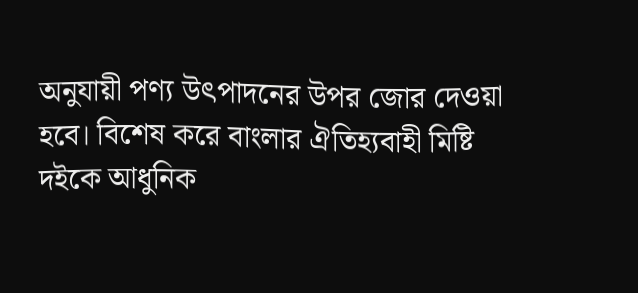অনুযায়ী পণ্য উৎপাদনের উপর জোর দেওয়া হবে। বিশেষ করে বাংলার ঐতিহ্যবাহী মিষ্টি দইকে আধুনিক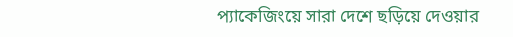প্যাকেজিংয়ে সারা দেশে ছড়িয়ে দেওয়ার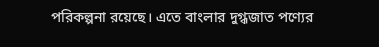পরিকল্পনা রয়েছে। এতে বাংলার দুগ্ধজাত পণ্যের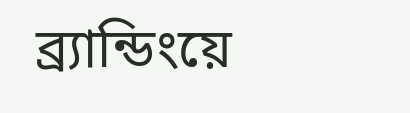ব্র্যান্ডিংয়ে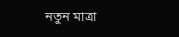নতুন মাত্রা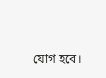যোগ হবে।